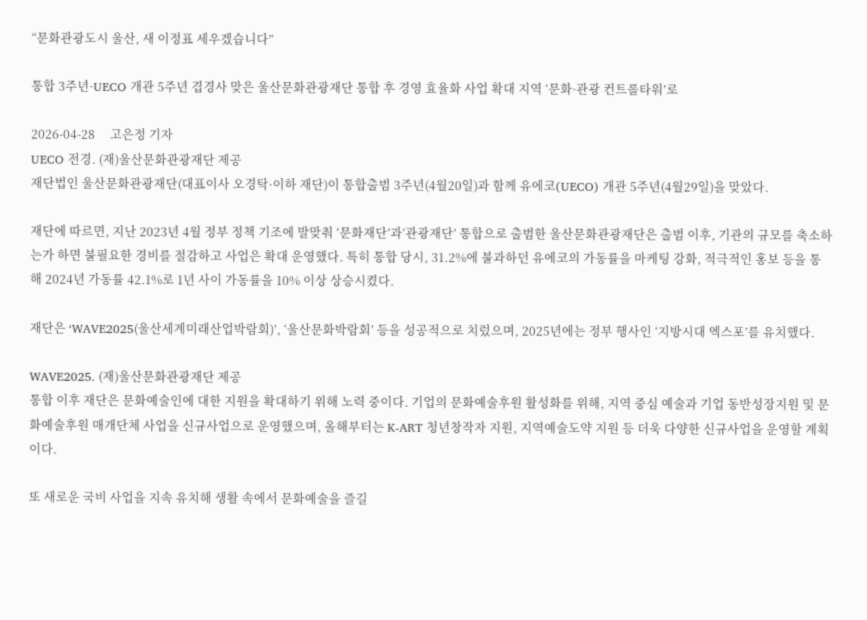“문화관광도시 울산, 새 이정표 세우겠습니다”

통합 3주년·UECO 개관 5주년 겹경사 맞은 울산문화관광재단 통합 후 경영 효율화 사업 확대 지역 ‘문화·관광 컨트롤타워’로

2026-04-28     고은정 기자
UECO 전경. (재)울산문화관광재단 제공
재단법인 울산문화관광재단(대표이사 오경탁·이하 재단)이 통합출범 3주년(4월20일)과 함께 유에코(UECO) 개관 5주년(4월29일)을 맞았다.

재단에 따르면, 지난 2023년 4월 정부 정책 기조에 발맞춰 ‘문화재단’과‘관광재단’ 통합으로 출범한 울산문화관광재단은 출범 이후, 기관의 규모를 축소하는가 하면 불필요한 경비를 절감하고 사업은 확대 운영했다. 특히 통합 당시, 31.2%에 불과하던 유에코의 가동률을 마케팅 강화, 적극적인 홍보 등을 통해 2024년 가동률 42.1%로 1년 사이 가동률을 10% 이상 상승시켰다.

재단은 ‘WAVE2025(울산세계미래산업박람회)’, ‘울산문화박람회’ 등을 성공적으로 치렀으며, 2025년에는 정부 행사인 ‘지방시대 엑스포’를 유치했다.

WAVE2025. (재)울산문화관광재단 제공
통합 이후 재단은 문화예술인에 대한 지원을 확대하기 위해 노력 중이다. 기업의 문화예술후원 활성화를 위해, 지역 중심 예술과 기업 동반성장지원 및 문화예술후원 매개단체 사업을 신규사업으로 운영했으며, 올해부터는 K-ART 청년창작자 지원, 지역예술도약 지원 등 더욱 다양한 신규사업을 운영할 계획이다.

또 새로운 국비 사업을 지속 유치해 생활 속에서 문화예술을 즐길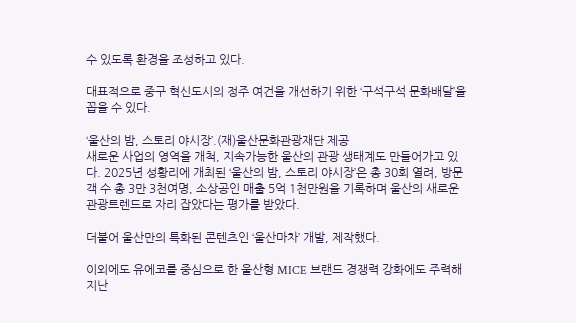수 있도록 환경을 조성하고 있다.

대표적으로 중구 혁신도시의 정주 여건을 개선하기 위한 ‘구석구석 문화배달’을 꼽을 수 있다.

‘울산의 밤, 스토리 야시장’.(재)울산문화관광재단 제공
새로운 사업의 영역을 개척, 지속가능한 울산의 관광 생태계도 만들어가고 있다. 2025년 성황리에 개최된 ‘울산의 밤, 스토리 야시장’은 총 30회 열려, 방문객 수 총 3만 3천여명, 소상공인 매출 5억 1천만원을 기록하며 울산의 새로운 관광트렌드로 자리 잡았다는 평가를 받았다.

더불어 울산만의 특화된 콘텐츠인 ‘울산마차’ 개발, 제작했다.

이외에도 유에코를 중심으로 한 울산형 MICE 브랜드 경쟁력 강화에도 주력해 지난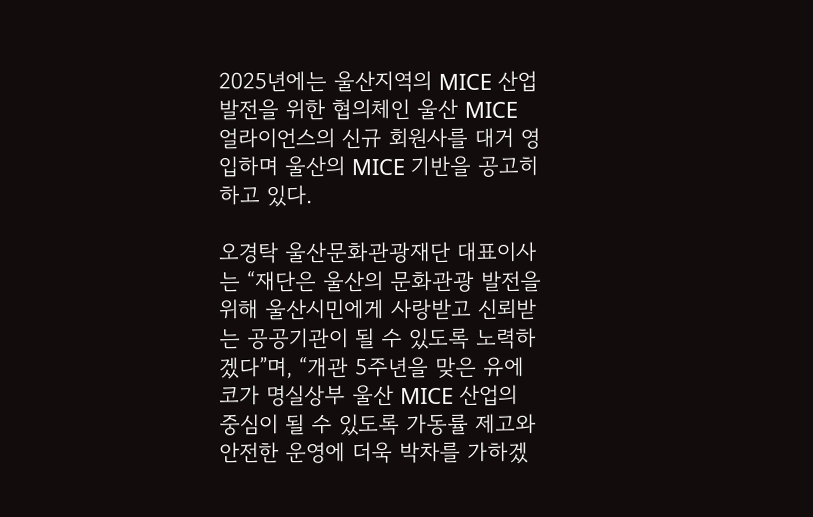2025년에는 울산지역의 MICE 산업발전을 위한 협의체인 울산 MICE 얼라이언스의 신규 회원사를 대거 영입하며 울산의 MICE 기반을 공고히 하고 있다.

오경탁 울산문화관광재단 대표이사는 “재단은 울산의 문화관광 발전을 위해 울산시민에게 사랑받고 신뢰받는 공공기관이 될 수 있도록 노력하겠다”며, “개관 5주년을 맞은 유에코가 명실상부 울산 MICE 산업의 중심이 될 수 있도록 가동률 제고와 안전한 운영에 더욱 박차를 가하겠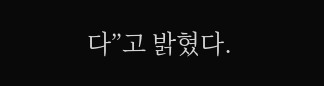다”고 밝혔다.